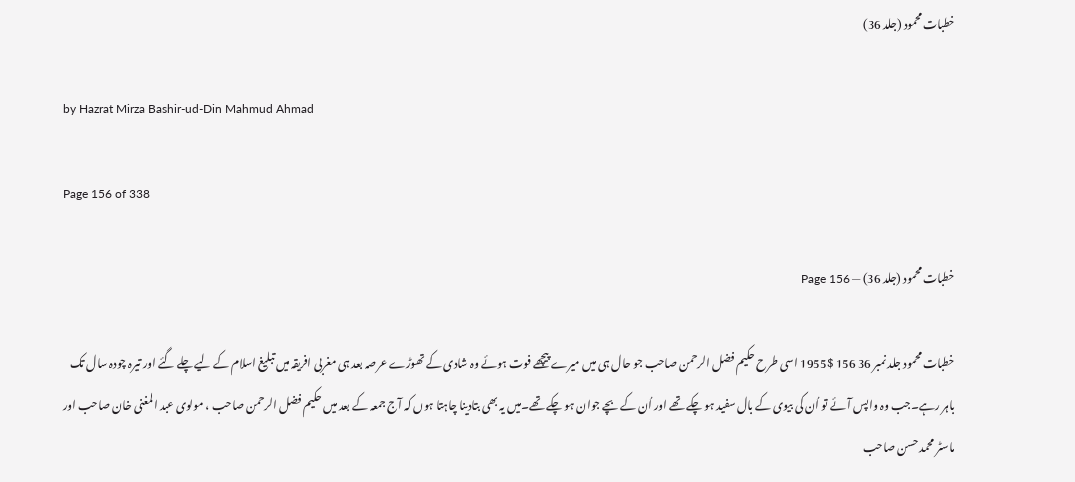خطبات محمود (جلد 36)

by Hazrat Mirza Bashir-ud-Din Mahmud Ahmad

Page 156 of 338

خطبات محمود (جلد 36) — Page 156

خطبات محمود جلد نمبر 36 156 $1955 اسی طرح حکیم فضل الرحمن صاحب جو حال ہی میں میرے پیچھے فوت ہوئے وہ شادی کے تھوڑے عرصہ بعد ہی مغربی افریقہ میں تبلیغ اسلام کے لیے چلے گئے اور تیرہ چودہ سال تک باہر رہے۔جب وہ واپس آئے تو اُن کی بیوی کے بال سفید ہو چکے تھے اور اُن کے بچے جوان ہو چکے تھے۔میں یہ بھی بتادینا چاہتا ہوں کہ آج جمعہ کے بعد میں حکیم فضل الرحمن صاحب ، مولوی عبد المغنی خان صاحب اور ماسٹر محمد حسن صاحب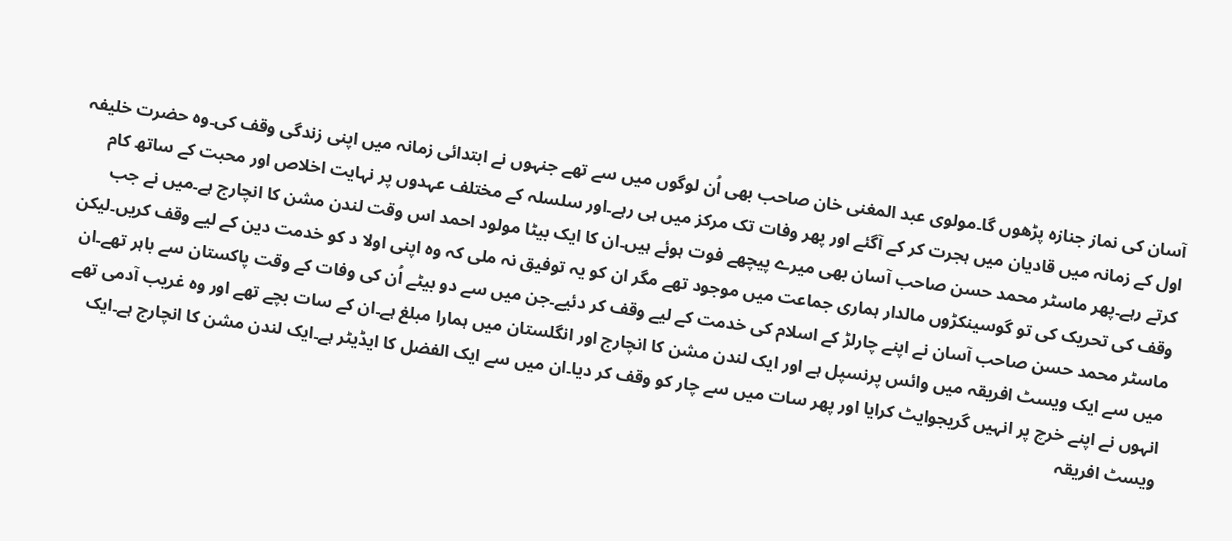آسان کی نماز جنازہ پڑھوں گا۔مولوی عبد المغنی خان صاحب بھی اُن لوگوں میں سے تھے جنہوں نے ابتدائی زمانہ میں اپنی زندگی وقف کی۔وہ حضرت خلیفہ اول کے زمانہ میں قادیان میں ہجرت کر کے آگئے اور پھر وفات تک مرکز میں ہی رہے۔اور سلسلہ کے مختلف عہدوں پر نہایت اخلاص اور محبت کے ساتھ کام کرتے رہے۔پھر ماسٹر محمد حسن صاحب آسان بھی میرے پیچھے فوت ہوئے ہیں۔ان کا ایک بیٹا مولود احمد اس وقت لندن مشن کا انچارج ہے۔میں نے جب وقف کی تحریک کی تو گوسینکڑوں مالدار ہماری جماعت میں موجود تھے مگر ان کو یہ توفیق نہ ملی کہ وہ اپنی اولا د کو خدمت دین کے لیے وقف کریں۔لیکن ماسٹر محمد حسن صاحب آسان نے اپنے چارلڑ کے اسلام کی خدمت کے لیے وقف کر دئیے۔جن میں سے دو بیٹے اُن کی وفات کے وقت پاکستان سے باہر تھے۔ان میں سے ایک ویسٹ افریقہ میں وائس پرنسپل ہے اور ایک لندن مشن کا انچارج اور انگلستان میں ہمارا مبلغ ہے۔ان کے سات بچے تھے اور وہ غریب آدمی تھے انہوں نے اپنے خرچ پر انہیں گریجوایٹ کرایا اور پھر سات میں سے چار کو وقف کر دیا۔ان میں سے ایک الفضل کا ایڈیٹر ہے۔ایک لندن مشن کا انچارج ہے۔ایک ویسٹ افریقہ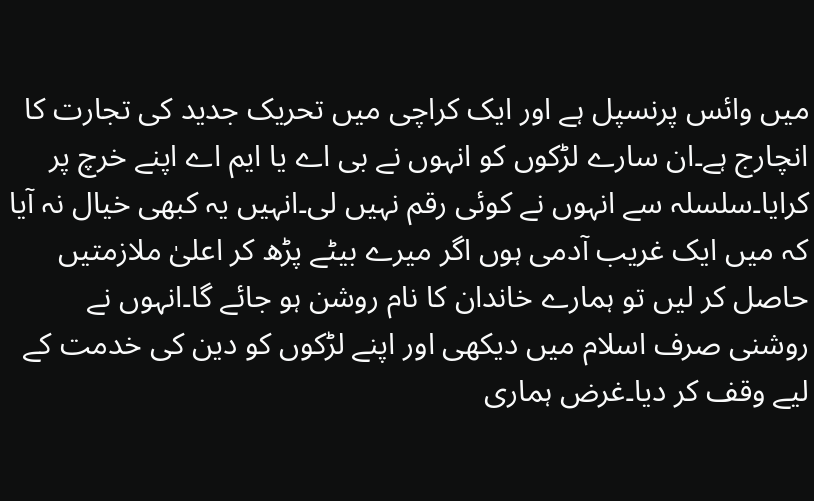میں وائس پرنسپل ہے اور ایک کراچی میں تحریک جدید کی تجارت کا انچارج ہے۔ان سارے لڑکوں کو انہوں نے بی اے یا ایم اے اپنے خرچ پر کرایا۔سلسلہ سے انہوں نے کوئی رقم نہیں لی۔انہیں یہ کبھی خیال نہ آیا کہ میں ایک غریب آدمی ہوں اگر میرے بیٹے پڑھ کر اعلیٰ ملازمتیں حاصل کر لیں تو ہمارے خاندان کا نام روشن ہو جائے گا۔انہوں نے روشنی صرف اسلام میں دیکھی اور اپنے لڑکوں کو دین کی خدمت کے لیے وقف کر دیا۔غرض ہماری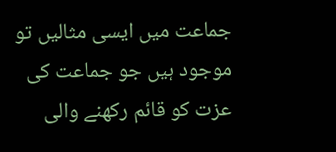جماعت میں ایسی مثالیں تو موجود ہیں جو جماعت کی عزت کو قائم رکھنے والی